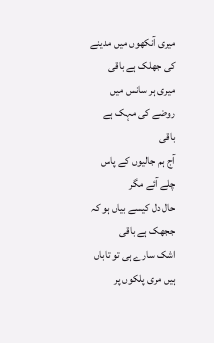میری آنکھوں میں مدینے کی جھلک ہے باقی
میری ہر سانس میں روضے کی مہک ہے باقی
آج ہم جالیوں کے پاس چلے آئے مگر
حال دل کیسے بیاں ہو کہ ججھک ہے باقی
اشک سارے ہی تو تاباں ہیں مری پلکوں پر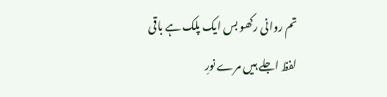تم روانی رکھو بس ایک پلک ہے باقی
لفظ اجلے ہیں مرے نورِ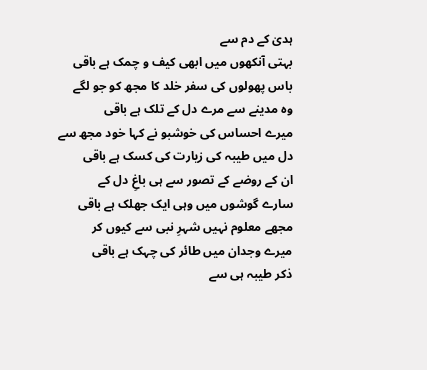ہدیٰ کے دم سے
بہتی آنکھوں میں ابھی کیف و چمک ہے باقی
باس پھولوں کی سفر خلد کا مجھ کو جو لگے
وہ مدینے سے مرے دل کے تلک ہے باقی
میرے احساس کی خوشبو نے کہا خود مجھ سے
دل میں طیبہ کی زیارت کی کسک ہے باقی
ان کے روضے کے تصور سے ہی باغِ دل کے
سارے گوشوں میں وہی ایک جھلک ہے باقی
مجھے معلوم نہیں شہرِ نبی سے کیوں کر
میرے وجدان میں طائر کی چہک ہے باقی
ذکر طیبہ ہی سے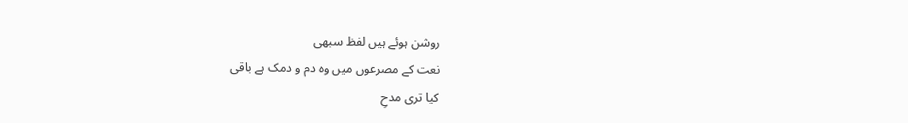روشن ہوئے ہیں لفظ سبھی
نعت کے مصرعوں میں وہ دم و دمک ہے باقی
کیا تری مدحِ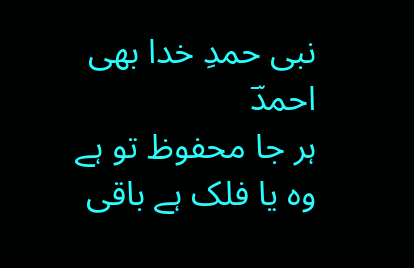نبی حمدِ خدا بھی احمدؔ
ہر جا محفوظ تو ہے وہ یا فلک ہے باقی